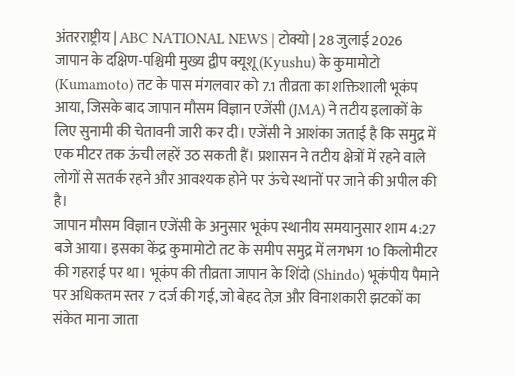अंतरराष्ट्रीय | ABC NATIONAL NEWS | टोक्यो | 28 जुलाई 2026
जापान के दक्षिण-पश्चिमी मुख्य द्वीप क्यूशू (Kyushu) के कुमामोटो (Kumamoto) तट के पास मंगलवार को 7.1 तीव्रता का शक्तिशाली भूकंप आया, जिसके बाद जापान मौसम विज्ञान एजेंसी (JMA) ने तटीय इलाकों के लिए सुनामी की चेतावनी जारी कर दी। एजेंसी ने आशंका जताई है कि समुद्र में एक मीटर तक ऊंची लहरें उठ सकती हैं। प्रशासन ने तटीय क्षेत्रों में रहने वाले लोगों से सतर्क रहने और आवश्यक होने पर ऊंचे स्थानों पर जाने की अपील की है।
जापान मौसम विज्ञान एजेंसी के अनुसार भूकंप स्थानीय समयानुसार शाम 4:27 बजे आया। इसका केंद्र कुमामोटो तट के समीप समुद्र में लगभग 10 किलोमीटर की गहराई पर था। भूकंप की तीव्रता जापान के शिंदो (Shindo) भूकंपीय पैमाने पर अधिकतम स्तर 7 दर्ज की गई, जो बेहद तेज़ और विनाशकारी झटकों का संकेत माना जाता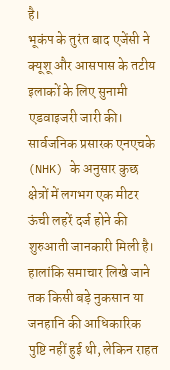है।
भूकंप के तुरंत बाद एजेंसी ने क्यूशू और आसपास के तटीय इलाकों के लिए सुनामी एडवाइजरी जारी की। सार्वजनिक प्रसारक एनएचके (NHK) के अनुसार कुछ क्षेत्रों में लगभग एक मीटर ऊंची लहरें दर्ज होने की शुरुआती जानकारी मिली है। हालांकि समाचार लिखे जाने तक किसी बड़े नुकसान या जनहानि की आधिकारिक पुष्टि नहीं हुई थी, लेकिन राहत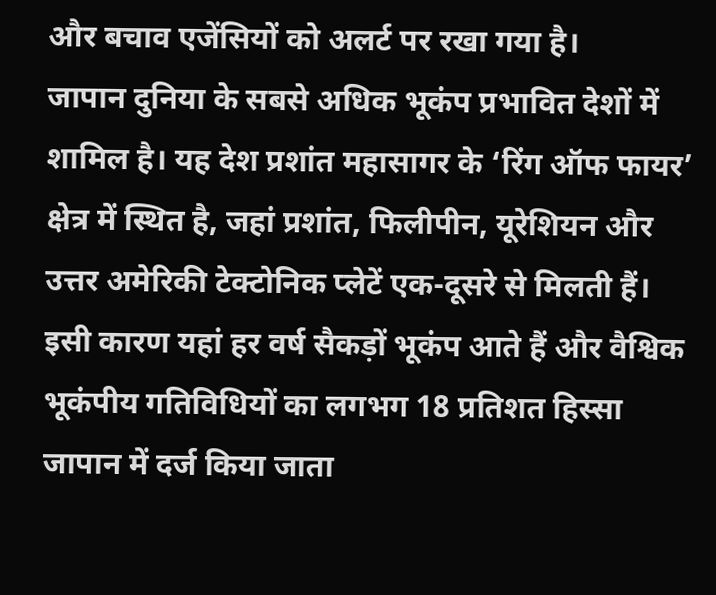और बचाव एजेंसियों को अलर्ट पर रखा गया है।
जापान दुनिया के सबसे अधिक भूकंप प्रभावित देशों में शामिल है। यह देश प्रशांत महासागर के ‘रिंग ऑफ फायर’ क्षेत्र में स्थित है, जहां प्रशांत, फिलीपीन, यूरेशियन और उत्तर अमेरिकी टेक्टोनिक प्लेटें एक-दूसरे से मिलती हैं। इसी कारण यहां हर वर्ष सैकड़ों भूकंप आते हैं और वैश्विक भूकंपीय गतिविधियों का लगभग 18 प्रतिशत हिस्सा जापान में दर्ज किया जाता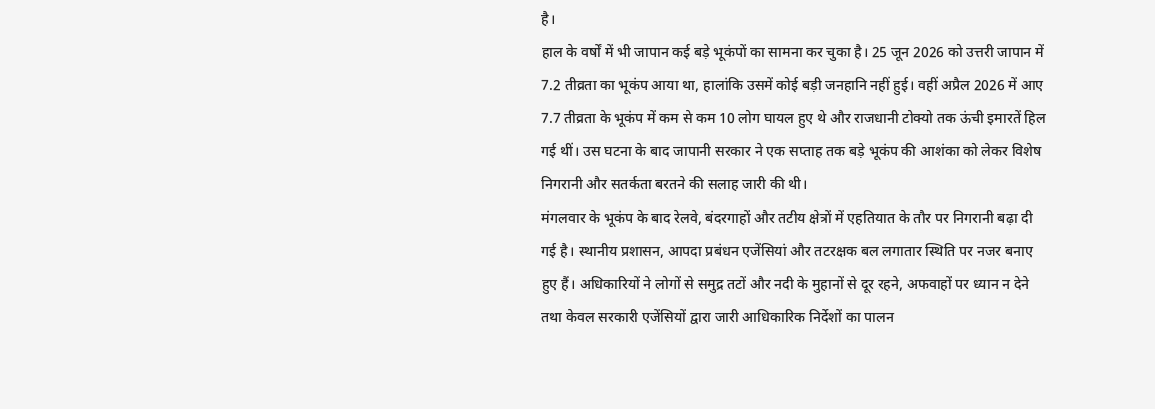है।
हाल के वर्षों में भी जापान कई बड़े भूकंपों का सामना कर चुका है। 25 जून 2026 को उत्तरी जापान में 7.2 तीव्रता का भूकंप आया था, हालांकि उसमें कोई बड़ी जनहानि नहीं हुई। वहीं अप्रैल 2026 में आए 7.7 तीव्रता के भूकंप में कम से कम 10 लोग घायल हुए थे और राजधानी टोक्यो तक ऊंची इमारतें हिल गई थीं। उस घटना के बाद जापानी सरकार ने एक सप्ताह तक बड़े भूकंप की आशंका को लेकर विशेष निगरानी और सतर्कता बरतने की सलाह जारी की थी।
मंगलवार के भूकंप के बाद रेलवे, बंदरगाहों और तटीय क्षेत्रों में एहतियात के तौर पर निगरानी बढ़ा दी गई है। स्थानीय प्रशासन, आपदा प्रबंधन एजेंसियां और तटरक्षक बल लगातार स्थिति पर नजर बनाए हुए हैं। अधिकारियों ने लोगों से समुद्र तटों और नदी के मुहानों से दूर रहने, अफवाहों पर ध्यान न देने तथा केवल सरकारी एजेंसियों द्वारा जारी आधिकारिक निर्देशों का पालन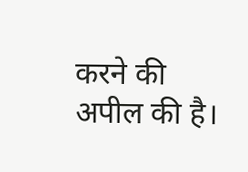करने की अपील की है।